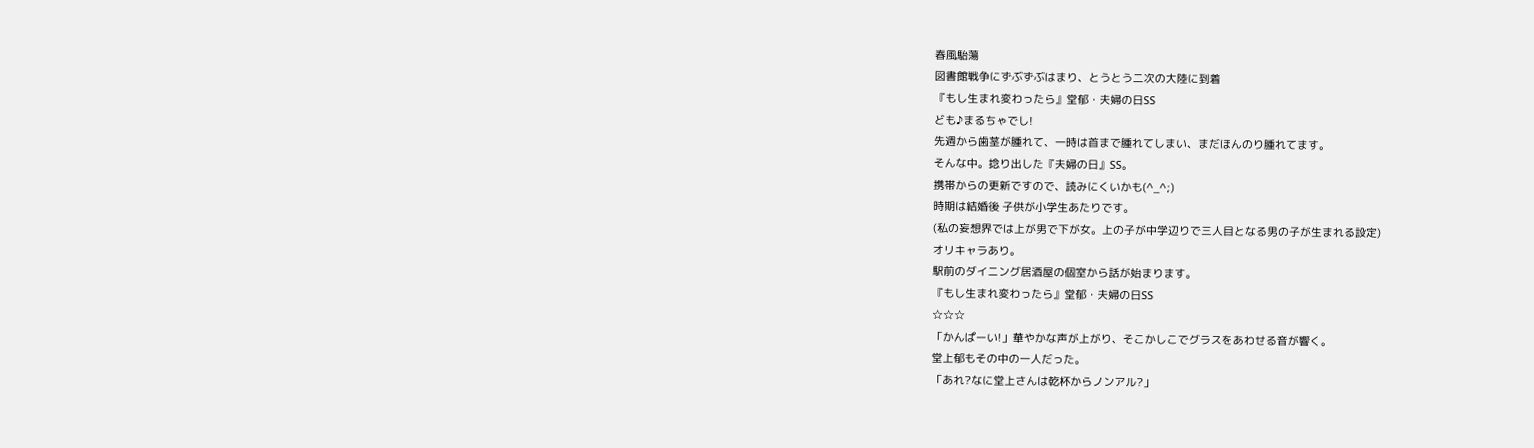春風駘蕩
図書館戦争にずぶずぶはまり、とうとう二次の大陸に到着
『もし生まれ変わったら』堂郁・夫婦の日SS
ども♪まるちゃでし!
先週から歯茎が腫れて、一時は首まで腫れてしまい、まだほんのり腫れてます。
そんな中。捻り出した『夫婦の日』SS。
携帯からの更新ですので、読みにくいかも(^_^;)
時期は結婚後 子供が小学生あたりです。
(私の妄想界では上が男で下が女。上の子が中学辺りで三人目となる男の子が生まれる設定)
オリキャラあり。
駅前のダイニング居酒屋の個室から話が始まります。
『もし生まれ変わったら』堂郁・夫婦の日SS
☆☆☆
「かんぱーい!」華やかな声が上がり、そこかしこでグラスをあわせる音が響く。
堂上郁もその中の一人だった。
「あれ?なに堂上さんは乾杯からノンアル?」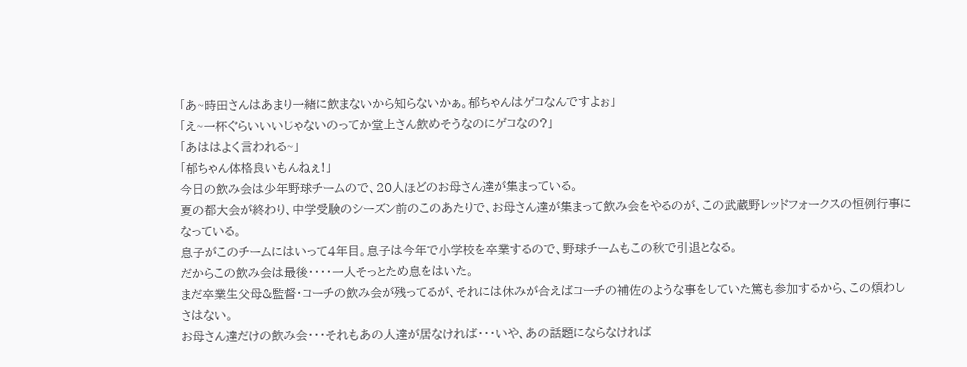「あ~時田さんはあまり一緒に飲まないから知らないかぁ。郁ちゃんはゲコなんですよぉ」
「え~一杯ぐらいいいじゃないのってか堂上さん飲めそうなのにゲコなの?」
「あははよく言われる~」
「郁ちゃん体格良いもんねぇ!」
今日の飲み会は少年野球チームので、20人ほどのお母さん達が集まっている。
夏の都大会が終わり、中学受験のシーズン前のこのあたりで、お母さん達が集まって飲み会をやるのが、この武蔵野レッドフォークスの恒例行事になっている。
息子がこのチームにはいって4年目。息子は今年で小学校を卒業するので、野球チームもこの秋で引退となる。
だからこの飲み会は最後・・・・一人そっとため息をはいた。
まだ卒業生父母&監督・コーチの飲み会が残ってるが、それには休みが合えばコーチの補佐のような事をしていた篤も参加するから、この煩わしさはない。
お母さん達だけの飲み会・・・それもあの人達が居なければ・・・いや、あの話題にならなければ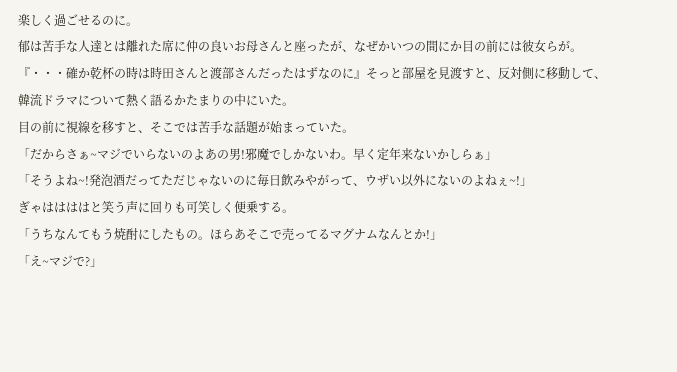楽しく過ごせるのに。
郁は苦手な人達とは離れた席に仲の良いお母さんと座ったが、なぜかいつの間にか目の前には彼女らが。
『・・・確か乾杯の時は時田さんと渡部さんだったはずなのに』そっと部屋を見渡すと、反対側に移動して、韓流ドラマについて熱く語るかたまりの中にいた。
目の前に視線を移すと、そこでは苦手な話題が始まっていた。
「だからさぁ~マジでいらないのよあの男!邪魔でしかないわ。早く定年来ないかしらぁ」
「そうよね~!発泡酒だってただじゃないのに毎日飲みやがって、ウザい以外にないのよねぇ~!」
ぎゃははははと笑う声に回りも可笑しく便乗する。
「うちなんてもう焼酎にしたもの。ほらあそこで売ってるマグナムなんとか!」
「え~マジで?」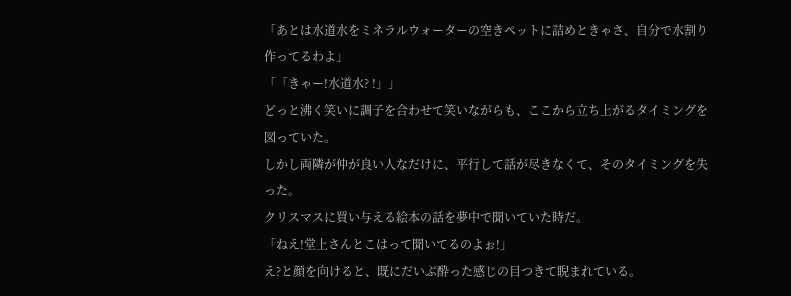「あとは水道水をミネラルウォーターの空きペットに詰めときゃさ、自分で水割り作ってるわよ」
「「きゃー!水道水? !」」
どっと沸く笑いに調子を合わせて笑いながらも、ここから立ち上がるタイミングを図っていた。
しかし両隣が仲が良い人なだけに、平行して話が尽きなくて、そのタイミングを失った。
クリスマスに買い与える絵本の話を夢中で聞いていた時だ。
「ねえ!堂上さんとこはって聞いてるのよぉ!」
え?と顔を向けると、既にだいぶ酔った感じの目つきて睨まれている。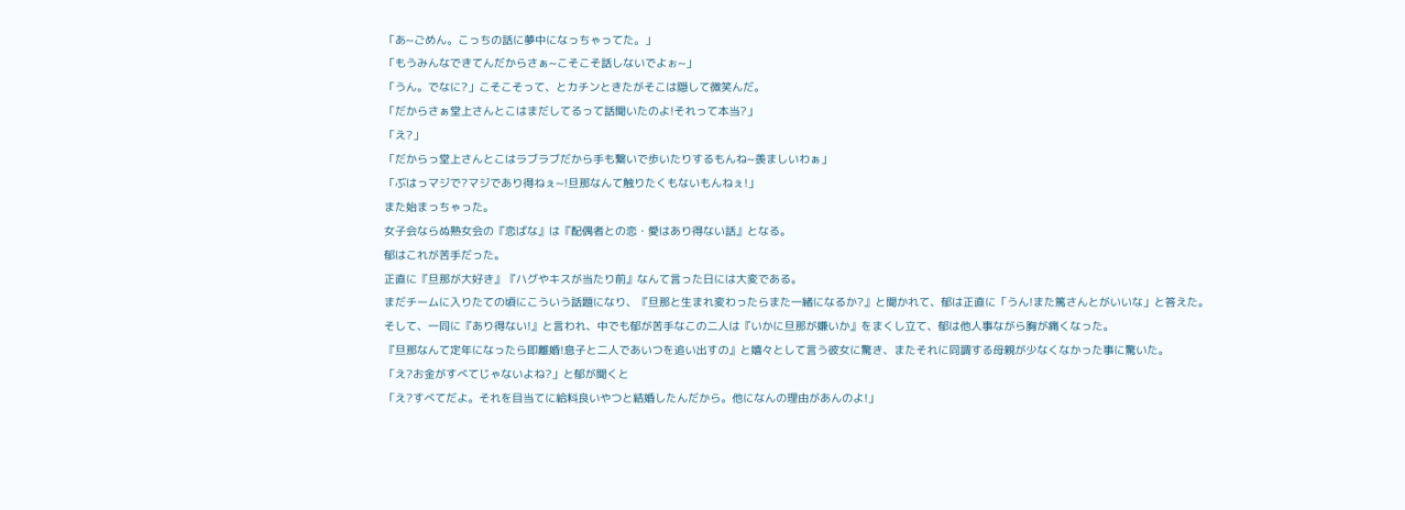「あ~ごめん。こっちの話に夢中になっちゃってた。」
「もうみんなできてんだからさぁ~こそこそ話しないでよぉ~」
「うん。でなに?」こそこそって、とカチンときたがそこは隠して微笑んだ。
「だからさぁ堂上さんとこはまだしてるって話聞いたのよ!それって本当?」
「え?」
「だからっ堂上さんとこはラブラブだから手も繋いで歩いたりするもんね~羨ましいわぁ」
「ぶはっマジで?マジであり得ねぇ~!旦那なんて触りたくもないもんねぇ!」
また始まっちゃった。
女子会ならぬ熟女会の『恋ばな』は『配偶者との恋・愛はあり得ない話』となる。
郁はこれが苦手だった。
正直に『旦那が大好き』『ハグやキスが当たり前』なんて言った日には大変である。
まだチームに入りたての頃にこういう話題になり、『旦那と生まれ変わったらまた一緒になるか?』と聞かれて、郁は正直に「うん!また篤さんとがいいな」と答えた。
そして、一同に『あり得ない!』と言われ、中でも郁が苦手なこの二人は『いかに旦那が嫌いか』をまくし立て、郁は他人事ながら胸が痛くなった。
『旦那なんて定年になったら即離婚!息子と二人であいつを追い出すの』と嬉々として言う彼女に驚き、またそれに同調する母親が少なくなかった事に驚いた。
「え?お金がすべてじゃないよね?」と郁が聞くと
「え?すべてだよ。それを目当てに給料良いやつと結婚したんだから。他になんの理由があんのよ!」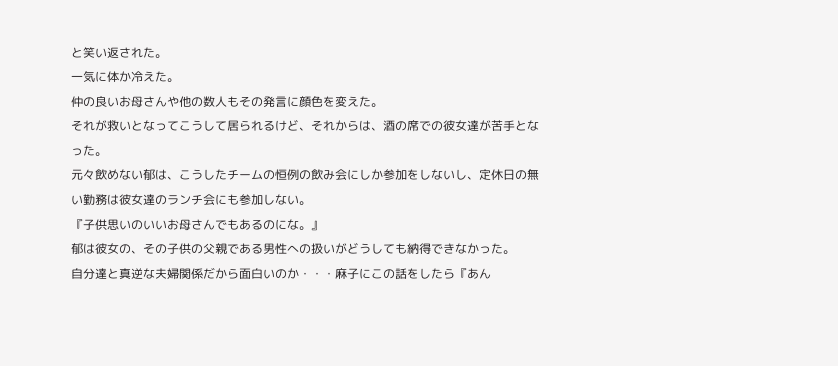と笑い返された。
一気に体か冷えた。
仲の良いお母さんや他の数人もその発言に顔色を変えた。
それが救いとなってこうして居られるけど、それからは、酒の席での彼女達が苦手となった。
元々飲めない郁は、こうしたチームの恒例の飲み会にしか参加をしないし、定休日の無い勤務は彼女達のランチ会にも参加しない。
『子供思いのいいお母さんでもあるのにな。』
郁は彼女の、その子供の父親である男性への扱いがどうしても納得できなかった。
自分達と真逆な夫婦関係だから面白いのか・・・麻子にこの話をしたら『あん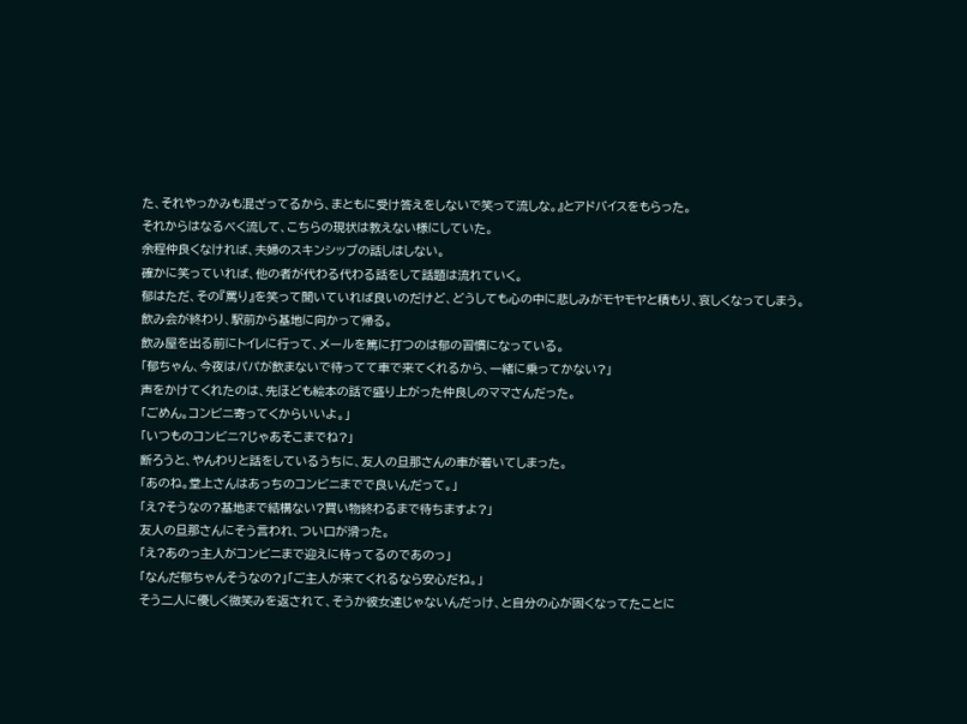た、それやっかみも混ざってるから、まともに受け答えをしないで笑って流しな。』とアドバイスをもらった。
それからはなるべく流して、こちらの現状は教えない様にしていた。
余程仲良くなければ、夫婦のスキンシップの話しはしない。
確かに笑っていれば、他の者が代わる代わる話をして話題は流れていく。
郁はただ、その『罵り』を笑って聞いていれば良いのだけど、どうしても心の中に悲しみがモヤモヤと積もり、哀しくなってしまう。
飲み会が終わり、駅前から基地に向かって帰る。
飲み屋を出る前にトイレに行って、メールを篤に打つのは郁の習慣になっている。
「郁ちゃん、今夜はパパが飲まないで待ってて車で来てくれるから、一緒に乗ってかない?」
声をかけてくれたのは、先ほども絵本の話で盛り上がった仲良しのママさんだった。
「ごめん。コンビニ寄ってくからいいよ。」
「いつものコンビニ?じゃあそこまでね?」
断ろうと、やんわりと話をしているうちに、友人の旦那さんの車が着いてしまった。
「あのね。堂上さんはあっちのコンビニまでで良いんだって。」
「え?そうなの?基地まで結構ない?買い物終わるまで待ちますよ?」
友人の旦那さんにそう言われ、つい口が滑った。
「え?あのっ主人がコンビニまで迎えに待ってるのであのっ」
「なんだ郁ちゃんそうなの?」「ご主人が来てくれるなら安心だね。」
そう二人に優しく微笑みを返されて、そうか彼女達じゃないんだっけ、と自分の心が固くなってたことに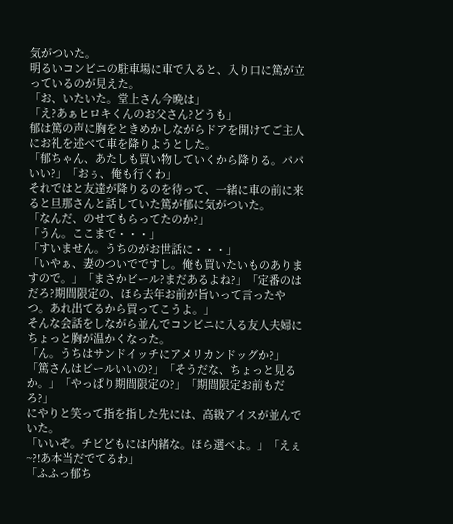気がついた。
明るいコンビニの駐車場に車で入ると、入り口に篤が立っているのが見えた。
「お、いたいた。堂上さん今晩は」
「え?あぁヒロキくんのお父さん?どうも」
郁は篤の声に胸をときめかしながらドアを開けてご主人にお礼を述べて車を降りようとした。
「郁ちゃん、あたしも買い物していくから降りる。パパいい?」「おぅ、俺も行くわ」
それではと友達が降りるのを待って、一緒に車の前に来ると旦那さんと話していた篤が郁に気がついた。
「なんだ、のせてもらってたのか?」
「うん。ここまで・・・」
「すいません。うちのがお世話に・・・」
「いやぁ、妻のついでですし。俺も買いたいものありますので。」「まさかビール?まだあるよね?」「定番のはだろ?期間限定の、ほら去年お前が旨いって言ったやつ。あれ出てるから買ってこうよ。」
そんな会話をしながら並んでコンビニに入る友人夫婦にちょっと胸が温かくなった。
「ん。うちはサンドイッチにアメリカンドッグか?」「篤さんはビールいいの?」「そうだな、ちょっと見るか。」「やっぱり期間限定の?」「期間限定お前もだろ?」
にやりと笑って指を指した先には、高級アイスが並んでいた。
「いいぞ。チビどもには内緒な。ほら選べよ。」「えぇ~?!あ本当だでてるわ」
「ふふっ郁ち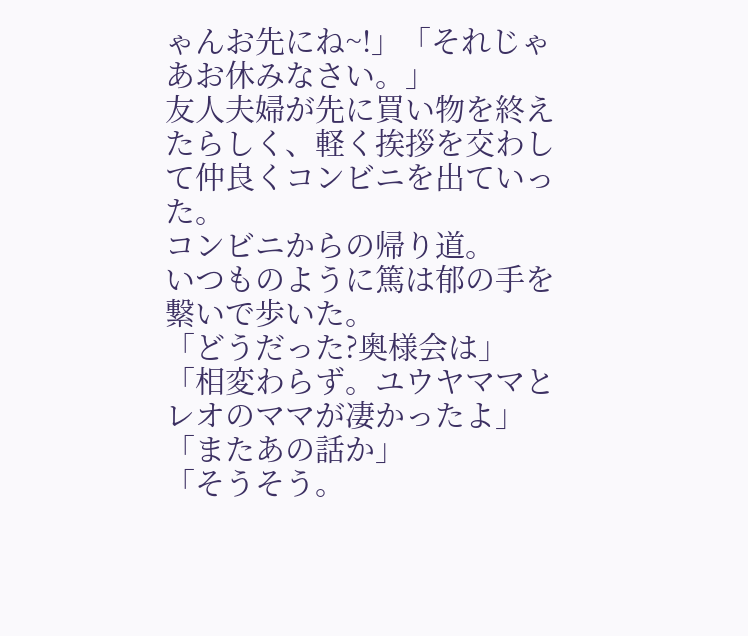ゃんお先にね~!」「それじゃあお休みなさい。」
友人夫婦が先に買い物を終えたらしく、軽く挨拶を交わして仲良くコンビニを出ていった。
コンビニからの帰り道。
いつものように篤は郁の手を繋いで歩いた。
「どうだった?奥様会は」
「相変わらず。ユウヤママとレオのママが凄かったよ」
「またあの話か」
「そうそう。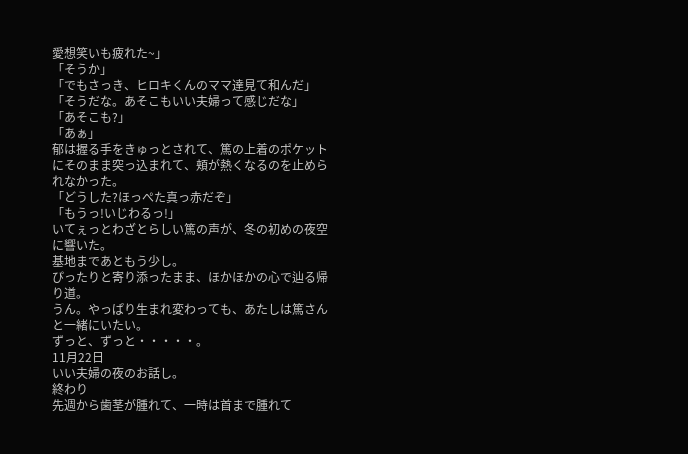愛想笑いも疲れた~」
「そうか」
「でもさっき、ヒロキくんのママ達見て和んだ」
「そうだな。あそこもいい夫婦って感じだな」
「あそこも?」
「あぁ」
郁は握る手をきゅっとされて、篤の上着のポケットにそのまま突っ込まれて、頬が熱くなるのを止められなかった。
「どうした?ほっぺた真っ赤だぞ」
「もうっ!いじわるっ!」
いてぇっとわざとらしい篤の声が、冬の初めの夜空に響いた。
基地まであともう少し。
ぴったりと寄り添ったまま、ほかほかの心で辿る帰り道。
うん。やっぱり生まれ変わっても、あたしは篤さんと一緒にいたい。
ずっと、ずっと・・・・・。
11月22日
いい夫婦の夜のお話し。
終わり
先週から歯茎が腫れて、一時は首まで腫れて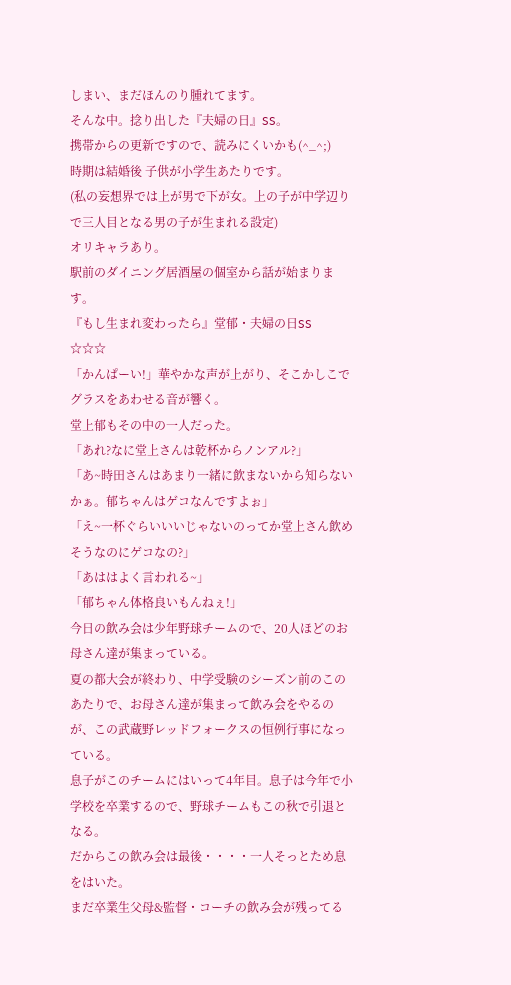しまい、まだほんのり腫れてます。
そんな中。捻り出した『夫婦の日』SS。
携帯からの更新ですので、読みにくいかも(^_^;)
時期は結婚後 子供が小学生あたりです。
(私の妄想界では上が男で下が女。上の子が中学辺りで三人目となる男の子が生まれる設定)
オリキャラあり。
駅前のダイニング居酒屋の個室から話が始まります。
『もし生まれ変わったら』堂郁・夫婦の日SS
☆☆☆
「かんぱーい!」華やかな声が上がり、そこかしこでグラスをあわせる音が響く。
堂上郁もその中の一人だった。
「あれ?なに堂上さんは乾杯からノンアル?」
「あ~時田さんはあまり一緒に飲まないから知らないかぁ。郁ちゃんはゲコなんですよぉ」
「え~一杯ぐらいいいじゃないのってか堂上さん飲めそうなのにゲコなの?」
「あははよく言われる~」
「郁ちゃん体格良いもんねぇ!」
今日の飲み会は少年野球チームので、20人ほどのお母さん達が集まっている。
夏の都大会が終わり、中学受験のシーズン前のこのあたりで、お母さん達が集まって飲み会をやるのが、この武蔵野レッドフォークスの恒例行事になっている。
息子がこのチームにはいって4年目。息子は今年で小学校を卒業するので、野球チームもこの秋で引退となる。
だからこの飲み会は最後・・・・一人そっとため息をはいた。
まだ卒業生父母&監督・コーチの飲み会が残ってる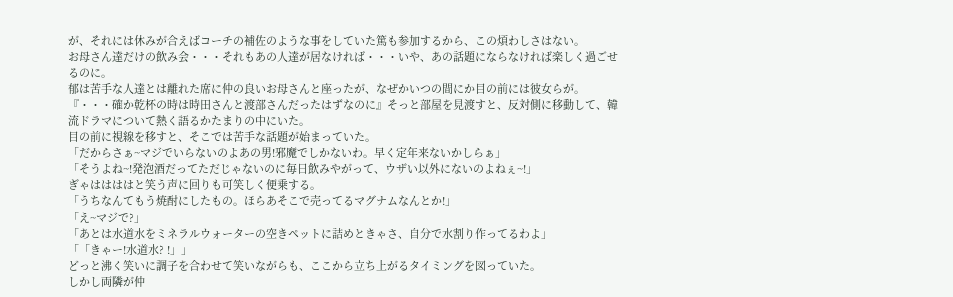が、それには休みが合えばコーチの補佐のような事をしていた篤も参加するから、この煩わしさはない。
お母さん達だけの飲み会・・・それもあの人達が居なければ・・・いや、あの話題にならなければ楽しく過ごせるのに。
郁は苦手な人達とは離れた席に仲の良いお母さんと座ったが、なぜかいつの間にか目の前には彼女らが。
『・・・確か乾杯の時は時田さんと渡部さんだったはずなのに』そっと部屋を見渡すと、反対側に移動して、韓流ドラマについて熱く語るかたまりの中にいた。
目の前に視線を移すと、そこでは苦手な話題が始まっていた。
「だからさぁ~マジでいらないのよあの男!邪魔でしかないわ。早く定年来ないかしらぁ」
「そうよね~!発泡酒だってただじゃないのに毎日飲みやがって、ウザい以外にないのよねぇ~!」
ぎゃははははと笑う声に回りも可笑しく便乗する。
「うちなんてもう焼酎にしたもの。ほらあそこで売ってるマグナムなんとか!」
「え~マジで?」
「あとは水道水をミネラルウォーターの空きペットに詰めときゃさ、自分で水割り作ってるわよ」
「「きゃー!水道水? !」」
どっと沸く笑いに調子を合わせて笑いながらも、ここから立ち上がるタイミングを図っていた。
しかし両隣が仲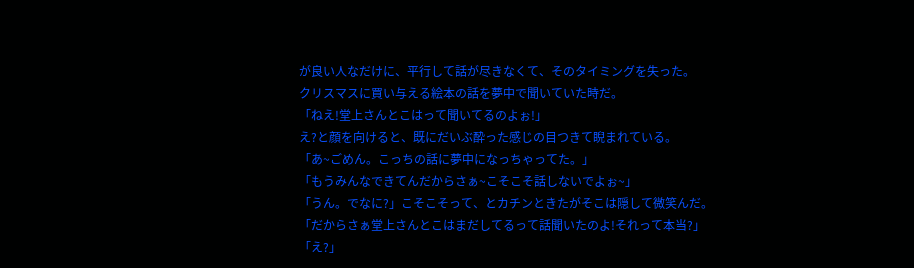が良い人なだけに、平行して話が尽きなくて、そのタイミングを失った。
クリスマスに買い与える絵本の話を夢中で聞いていた時だ。
「ねえ!堂上さんとこはって聞いてるのよぉ!」
え?と顔を向けると、既にだいぶ酔った感じの目つきて睨まれている。
「あ~ごめん。こっちの話に夢中になっちゃってた。」
「もうみんなできてんだからさぁ~こそこそ話しないでよぉ~」
「うん。でなに?」こそこそって、とカチンときたがそこは隠して微笑んだ。
「だからさぁ堂上さんとこはまだしてるって話聞いたのよ!それって本当?」
「え?」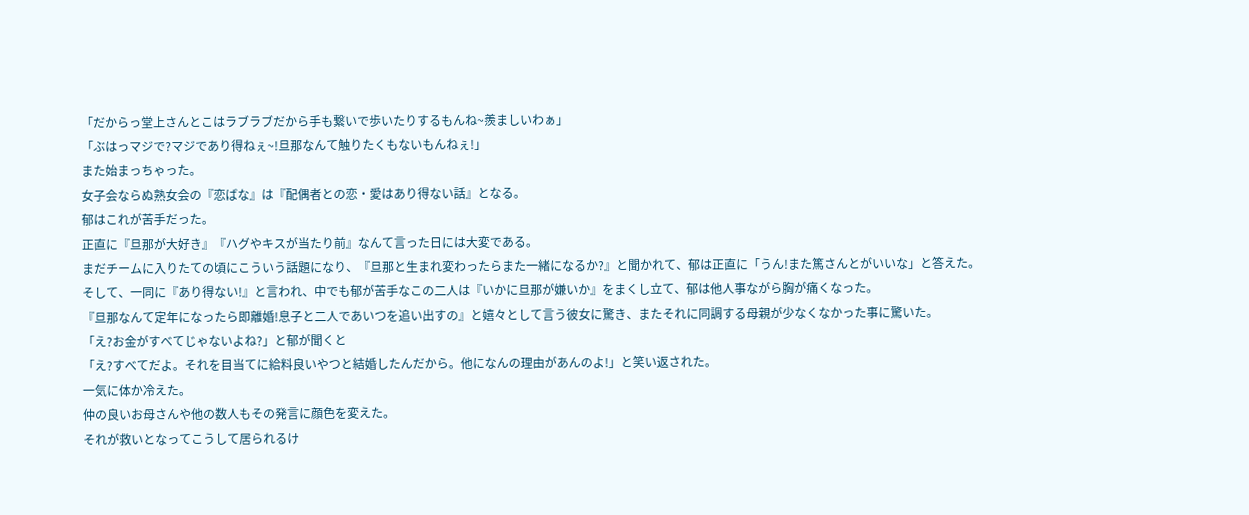「だからっ堂上さんとこはラブラブだから手も繋いで歩いたりするもんね~羨ましいわぁ」
「ぶはっマジで?マジであり得ねぇ~!旦那なんて触りたくもないもんねぇ!」
また始まっちゃった。
女子会ならぬ熟女会の『恋ばな』は『配偶者との恋・愛はあり得ない話』となる。
郁はこれが苦手だった。
正直に『旦那が大好き』『ハグやキスが当たり前』なんて言った日には大変である。
まだチームに入りたての頃にこういう話題になり、『旦那と生まれ変わったらまた一緒になるか?』と聞かれて、郁は正直に「うん!また篤さんとがいいな」と答えた。
そして、一同に『あり得ない!』と言われ、中でも郁が苦手なこの二人は『いかに旦那が嫌いか』をまくし立て、郁は他人事ながら胸が痛くなった。
『旦那なんて定年になったら即離婚!息子と二人であいつを追い出すの』と嬉々として言う彼女に驚き、またそれに同調する母親が少なくなかった事に驚いた。
「え?お金がすべてじゃないよね?」と郁が聞くと
「え?すべてだよ。それを目当てに給料良いやつと結婚したんだから。他になんの理由があんのよ!」と笑い返された。
一気に体か冷えた。
仲の良いお母さんや他の数人もその発言に顔色を変えた。
それが救いとなってこうして居られるけ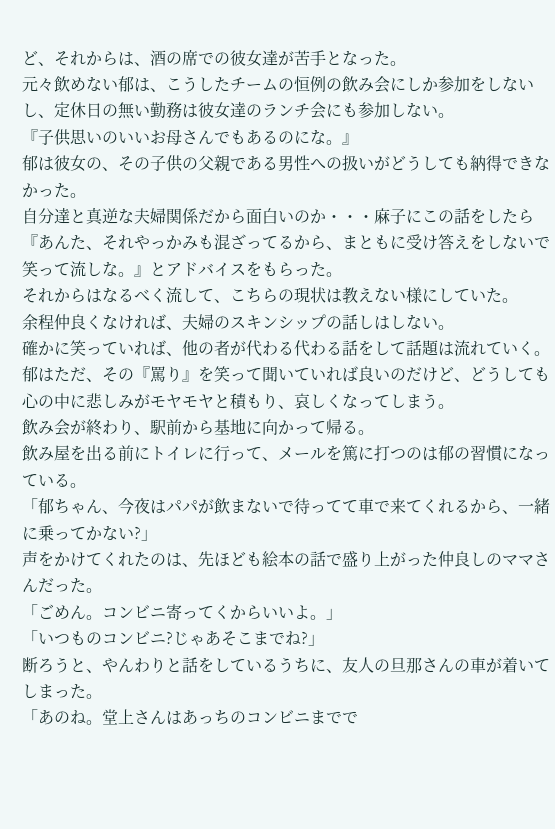ど、それからは、酒の席での彼女達が苦手となった。
元々飲めない郁は、こうしたチームの恒例の飲み会にしか参加をしないし、定休日の無い勤務は彼女達のランチ会にも参加しない。
『子供思いのいいお母さんでもあるのにな。』
郁は彼女の、その子供の父親である男性への扱いがどうしても納得できなかった。
自分達と真逆な夫婦関係だから面白いのか・・・麻子にこの話をしたら『あんた、それやっかみも混ざってるから、まともに受け答えをしないで笑って流しな。』とアドバイスをもらった。
それからはなるべく流して、こちらの現状は教えない様にしていた。
余程仲良くなければ、夫婦のスキンシップの話しはしない。
確かに笑っていれば、他の者が代わる代わる話をして話題は流れていく。
郁はただ、その『罵り』を笑って聞いていれば良いのだけど、どうしても心の中に悲しみがモヤモヤと積もり、哀しくなってしまう。
飲み会が終わり、駅前から基地に向かって帰る。
飲み屋を出る前にトイレに行って、メールを篤に打つのは郁の習慣になっている。
「郁ちゃん、今夜はパパが飲まないで待ってて車で来てくれるから、一緒に乗ってかない?」
声をかけてくれたのは、先ほども絵本の話で盛り上がった仲良しのママさんだった。
「ごめん。コンビニ寄ってくからいいよ。」
「いつものコンビニ?じゃあそこまでね?」
断ろうと、やんわりと話をしているうちに、友人の旦那さんの車が着いてしまった。
「あのね。堂上さんはあっちのコンビニまでで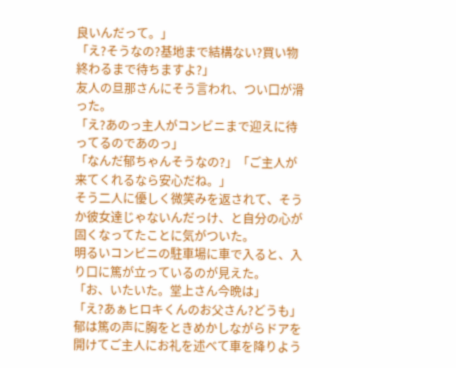良いんだって。」
「え?そうなの?基地まで結構ない?買い物終わるまで待ちますよ?」
友人の旦那さんにそう言われ、つい口が滑った。
「え?あのっ主人がコンビニまで迎えに待ってるのであのっ」
「なんだ郁ちゃんそうなの?」「ご主人が来てくれるなら安心だね。」
そう二人に優しく微笑みを返されて、そうか彼女達じゃないんだっけ、と自分の心が固くなってたことに気がついた。
明るいコンビニの駐車場に車で入ると、入り口に篤が立っているのが見えた。
「お、いたいた。堂上さん今晩は」
「え?あぁヒロキくんのお父さん?どうも」
郁は篤の声に胸をときめかしながらドアを開けてご主人にお礼を述べて車を降りよう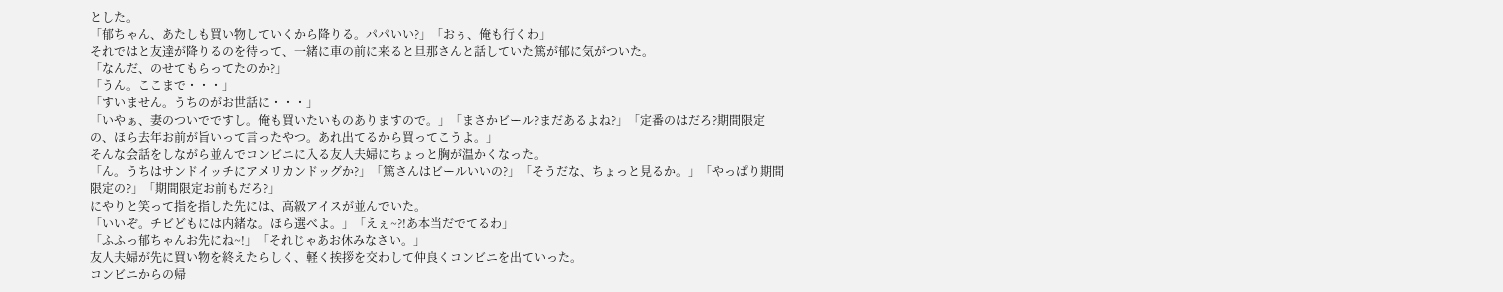とした。
「郁ちゃん、あたしも買い物していくから降りる。パパいい?」「おぅ、俺も行くわ」
それではと友達が降りるのを待って、一緒に車の前に来ると旦那さんと話していた篤が郁に気がついた。
「なんだ、のせてもらってたのか?」
「うん。ここまで・・・」
「すいません。うちのがお世話に・・・」
「いやぁ、妻のついでですし。俺も買いたいものありますので。」「まさかビール?まだあるよね?」「定番のはだろ?期間限定の、ほら去年お前が旨いって言ったやつ。あれ出てるから買ってこうよ。」
そんな会話をしながら並んでコンビニに入る友人夫婦にちょっと胸が温かくなった。
「ん。うちはサンドイッチにアメリカンドッグか?」「篤さんはビールいいの?」「そうだな、ちょっと見るか。」「やっぱり期間限定の?」「期間限定お前もだろ?」
にやりと笑って指を指した先には、高級アイスが並んでいた。
「いいぞ。チビどもには内緒な。ほら選べよ。」「えぇ~?!あ本当だでてるわ」
「ふふっ郁ちゃんお先にね~!」「それじゃあお休みなさい。」
友人夫婦が先に買い物を終えたらしく、軽く挨拶を交わして仲良くコンビニを出ていった。
コンビニからの帰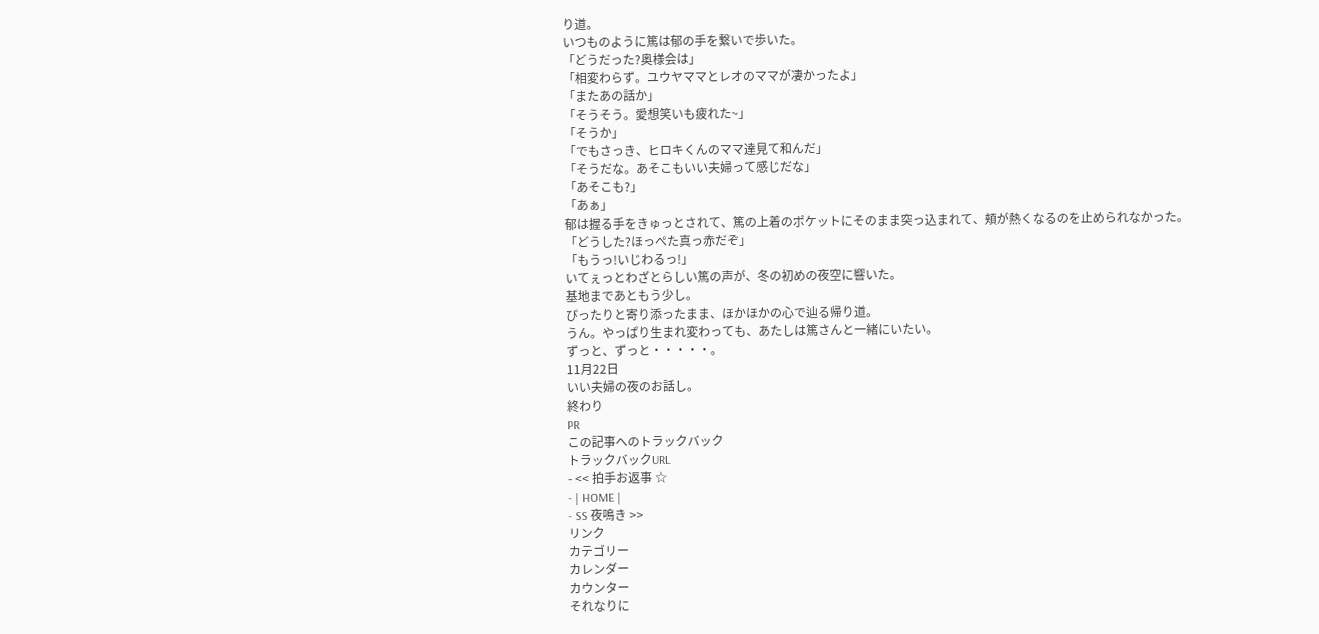り道。
いつものように篤は郁の手を繋いで歩いた。
「どうだった?奥様会は」
「相変わらず。ユウヤママとレオのママが凄かったよ」
「またあの話か」
「そうそう。愛想笑いも疲れた~」
「そうか」
「でもさっき、ヒロキくんのママ達見て和んだ」
「そうだな。あそこもいい夫婦って感じだな」
「あそこも?」
「あぁ」
郁は握る手をきゅっとされて、篤の上着のポケットにそのまま突っ込まれて、頬が熱くなるのを止められなかった。
「どうした?ほっぺた真っ赤だぞ」
「もうっ!いじわるっ!」
いてぇっとわざとらしい篤の声が、冬の初めの夜空に響いた。
基地まであともう少し。
ぴったりと寄り添ったまま、ほかほかの心で辿る帰り道。
うん。やっぱり生まれ変わっても、あたしは篤さんと一緒にいたい。
ずっと、ずっと・・・・・。
11月22日
いい夫婦の夜のお話し。
終わり
PR
この記事へのトラックバック
トラックバックURL
- << 拍手お返事 ☆
- | HOME |
- SS 夜鳴き >>
リンク
カテゴリー
カレンダー
カウンター
それなりに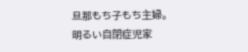旦那もち子もち主婦。
明るい自閉症児家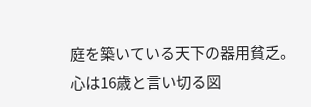庭を築いている天下の器用貧乏。
心は16歳と言い切る図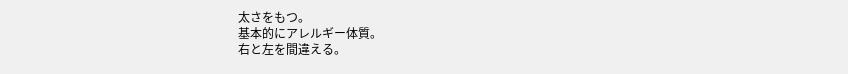太さをもつ。
基本的にアレルギー体質。
右と左を間違える。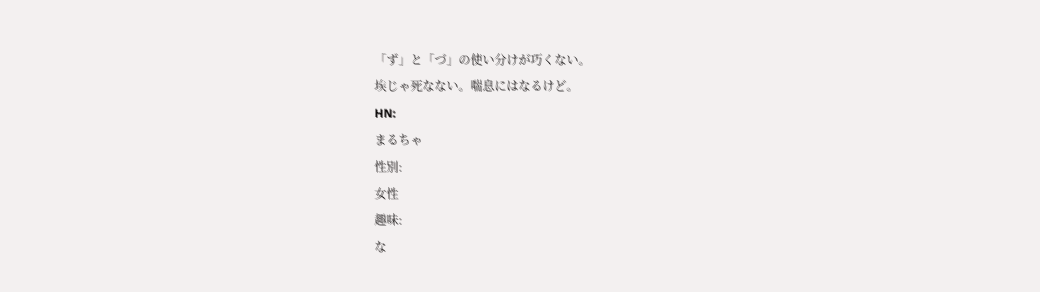「ず」と「づ」の使い分けが巧くない。
埃じゃ死なない。喘息にはなるけど。
HN:
まるちゃ
性別:
女性
趣味:
な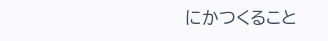にかつくること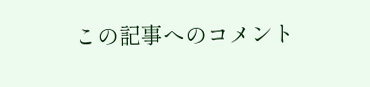この記事へのコメント